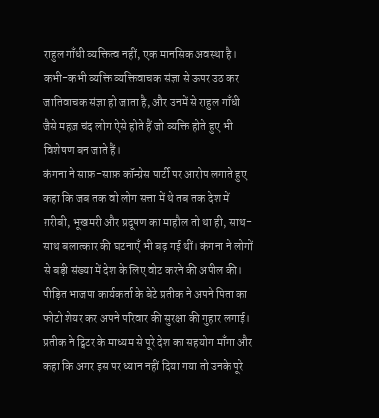राहुल गाँधी व्यक्तित्व नहीं, एक मानसिक अवस्था है। कभी-कभी व्यक्ति व्यक्तिवाचक संज्ञा से ऊपर उठ कर जातिवाचक संज्ञा हो जाता है, और उनमें से राहुल गाँधी जैसे महज़ चंद लोग ऐसे होते हैं जो व्यक्ति होते हुए भी विशेषण बन जाते हैं।
कंगना ने साफ़-साफ़ कॉन्ग्रेस पार्टी पर आरोप लगाते हुए कहा कि जब तक वो लोग सत्ता में थे तब तक देश में ग़रीबी, भूखमरी और प्रदूषण का माहौल तो था ही, साथ-साथ बलात्कार की घटनाएँ भी बढ़ गई थीं। कंगना ने लोगों से बड़ी संख्या में देश के लिए वोट करने की अपील की।
पीड़ित भाजपा कार्यकर्ता के बेटे प्रतीक ने अपने पिता का फोटो शेयर कर अपने परिवार की सुरक्षा की गुहार लगाई। प्रतीक ने ट्विटर के माध्यम से पूरे देश का सहयोग माँगा और कहा कि अगर इस पर ध्यान नहीं दिया गया तो उनके पूरे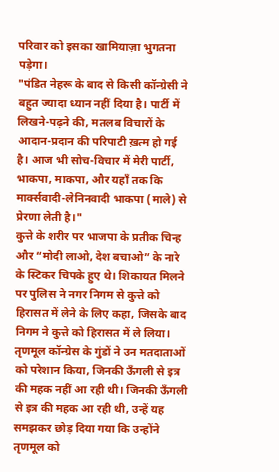परिवार को इसका खामियाज़ा भुगतना पड़ेगा।
"पंडित नेहरू के बाद से किसी कॉन्ग्रेसी ने बहुत ज्यादा ध्यान नहीं दिया है। पार्टी में लिखने-पढ़ने की, मतलब विचारों के आदान-प्रदान की परिपाटी ख़त्म हो गई है। आज भी सोच-विचार में मेरी पार्टी, भाकपा, माकपा, और यहाँ तक कि मार्क्सवादी-लेनिनवादी भाकपा (माले) से प्रेरणा लेती है।"
कुत्ते के शरीर पर भाजपा के प्रतीक चिन्ह और “मोदी लाओ, देश बचाओ” के नारे के स्टिकर चिपके हुए थे। शिकायत मिलने पर पुलिस ने नगर निगम से कुत्ते को हिरासत में लेने के लिए कहा, जिसके बाद निगम ने कुत्ते को हिरासत में ले लिया।
तृणमूल कॉन्ग्रेस के गुंडों ने उन मतदाताओं को परेशान किया, जिनकी ऊँगली से इत्र की महक नहीं आ रही थी। जिनकी ऊँगली से इत्र की महक आ रही थी, उन्हें यह समझकर छोड़ दिया गया कि उन्होंने तृणमूल को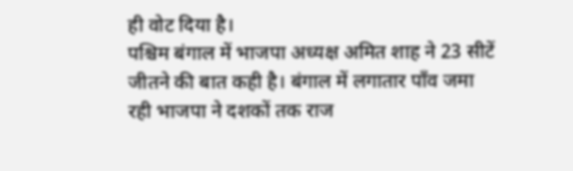ही वोट दिया है।
पश्चिम बंगाल में भाजपा अध्यक्ष अमित शाह ने 23 सीटें जीतने की बात कही है। बंगाल में लगातार पाँव जमा रही भाजपा ने दशकों तक राज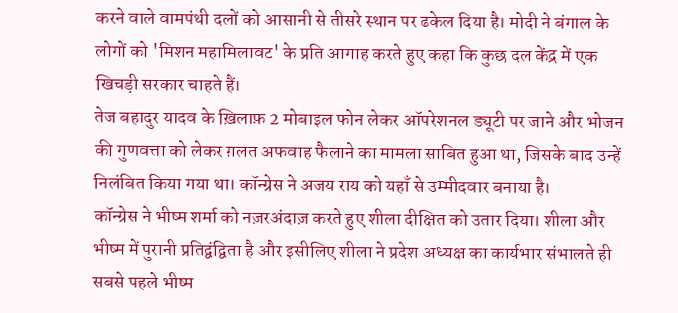करने वाले वामपंथी दलों को आसानी से तीसरे स्थान पर ढकेल दिया है। मोदी ने बंगाल के लोगों को 'मिशन महामिलावट' के प्रति आगाह करते हुए कहा कि कुछ दल केंद्र में एक खिचड़ी सरकार चाहते हैं।
तेज बहादुर यादव के ख़िलाफ़ 2 मोबाइल फोन लेकर ऑपरेशनल ड्यूटी पर जाने और भोजन की गुणवत्ता को लेकर ग़लत अफवाह फैलाने का मामला साबित हुआ था, जिसके बाद उन्हें निलंबित किया गया था। कॉन्ग्रेस ने अजय राय को यहाँ से उम्मीदवार बनाया है।
कॉन्ग्रेस ने भीष्म शर्मा को नज़रअंदाज़ करते हुए शीला दीक्षित को उतार दिया। शीला और भीष्म में पुरानी प्रतिद्वंद्विता है और इसीलिए शीला ने प्रदेश अध्यक्ष का कार्यभार संभालते ही सबसे पहले भीष्म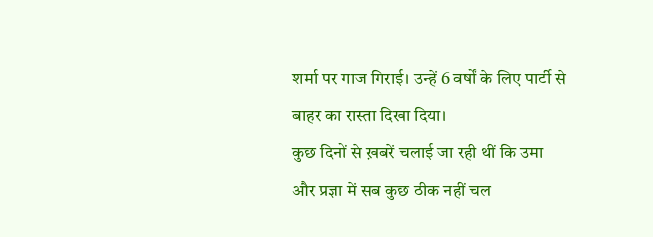शर्मा पर गाज गिराई। उन्हें 6 वर्षों के लिए पार्टी से बाहर का रास्ता दिखा दिया।
कुछ दिनों से ख़बरें चलाई जा रही थीं कि उमा और प्रज्ञा में सब कुछ ठीक नहीं चल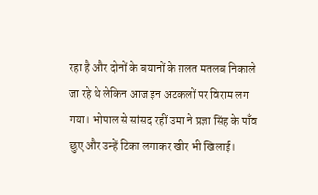रहा है और दोनों के बयानों के ग़लत मतलब निकाले जा रहे थे लेकिन आज इन अटकलों पर विराम लग गया। भोपाल से सांसद रहीं उमा ने प्रज्ञा सिंह के पाँव छुए और उन्हें टिका लगाकर खीर भी खिलाई।